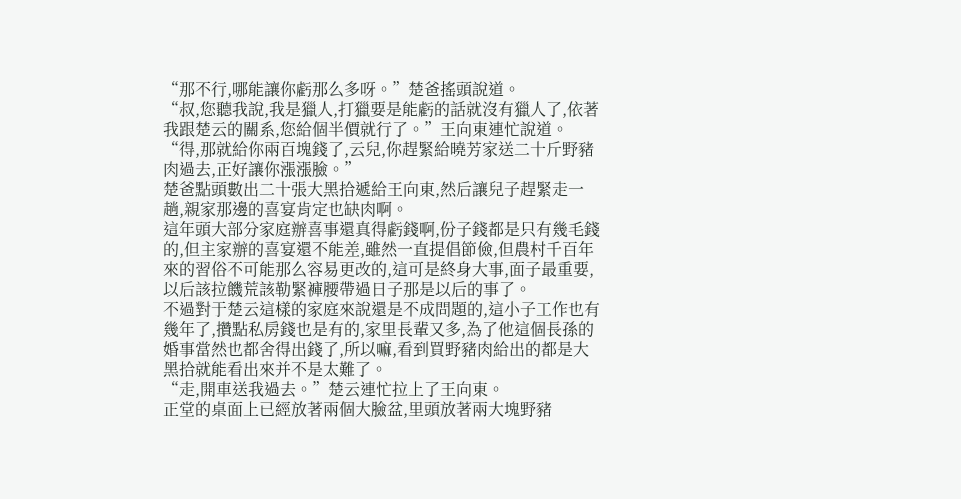“那不行,哪能讓你虧那么多呀。”楚爸搖頭說道。
“叔,您聽我說,我是獵人,打獵要是能虧的話就沒有獵人了,依著我跟楚云的關系,您給個半價就行了。”王向東連忙說道。
“得,那就給你兩百塊錢了,云兒,你趕緊給曉芳家送二十斤野豬肉過去,正好讓你漲漲臉。”
楚爸點頭數出二十張大黑拾遞給王向東,然后讓兒子趕緊走一趟,親家那邊的喜宴肯定也缺肉啊。
這年頭大部分家庭辦喜事還真得虧錢啊,份子錢都是只有幾毛錢的,但主家辦的喜宴還不能差,雖然一直提倡節儉,但農村千百年來的習俗不可能那么容易更改的,這可是終身大事,面子最重要,以后該拉饑荒該勒緊褲腰帶過日子那是以后的事了。
不過對于楚云這樣的家庭來說還是不成問題的,這小子工作也有幾年了,攢點私房錢也是有的,家里長輩又多,為了他這個長孫的婚事當然也都舍得出錢了,所以嘛,看到買野豬肉給出的都是大黑拾就能看出來并不是太難了。
“走,開車送我過去。”楚云連忙拉上了王向東。
正堂的桌面上已經放著兩個大臉盆,里頭放著兩大塊野豬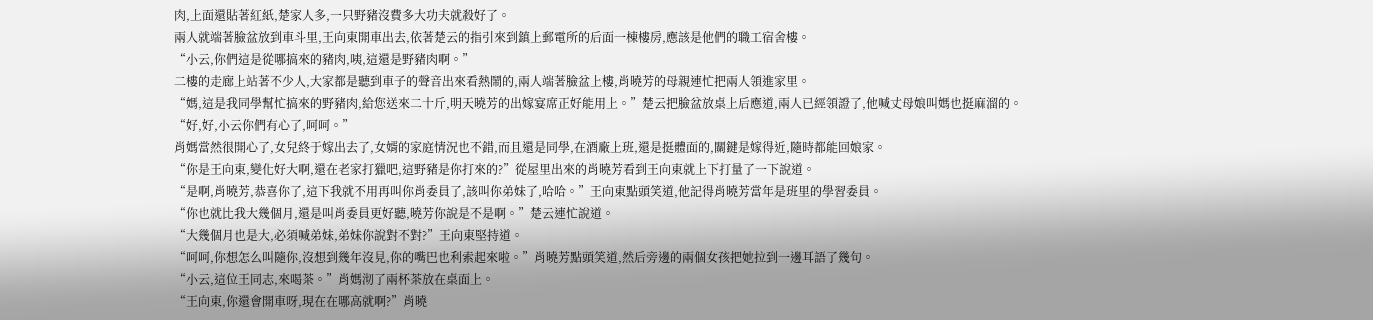肉,上面還貼著紅紙,楚家人多,一只野豬沒費多大功夫就殺好了。
兩人就端著臉盆放到車斗里,王向東開車出去,依著楚云的指引來到鎮上郵電所的后面一棟樓房,應該是他們的職工宿舍樓。
“小云,你們這是從哪搞來的豬肉,咦,這還是野豬肉啊。”
二樓的走廊上站著不少人,大家都是聽到車子的聲音出來看熱鬧的,兩人端著臉盆上樓,肖曉芳的母親連忙把兩人領進家里。
“媽,這是我同學幫忙搞來的野豬肉,給您送來二十斤,明天曉芳的出嫁宴席正好能用上。”楚云把臉盆放桌上后應道,兩人已經領證了,他喊丈母娘叫媽也挺麻溜的。
“好,好,小云你們有心了,呵呵。”
肖媽當然很開心了,女兒終于嫁出去了,女婿的家庭情況也不錯,而且還是同學,在酒廠上班,還是挺體面的,關鍵是嫁得近,隨時都能回娘家。
“你是王向東,變化好大啊,還在老家打獵吧,這野豬是你打來的?”從屋里出來的肖曉芳看到王向東就上下打量了一下說道。
“是啊,肖曉芳,恭喜你了,這下我就不用再叫你肖委員了,該叫你弟妹了,哈哈。”王向東點頭笑道,他記得肖曉芳當年是班里的學習委員。
“你也就比我大幾個月,還是叫肖委員更好聽,曉芳你說是不是啊。”楚云連忙說道。
“大幾個月也是大,必須喊弟妹,弟妹你說對不對?”王向東堅持道。
“呵呵,你想怎么叫隨你,沒想到幾年沒見,你的嘴巴也利索起來啦。”肖曉芳點頭笑道,然后旁邊的兩個女孩把她拉到一邊耳語了幾句。
“小云,這位王同志,來喝茶。”肖媽沏了兩杯茶放在桌面上。
“王向東,你還會開車呀,現在在哪高就啊?”肖曉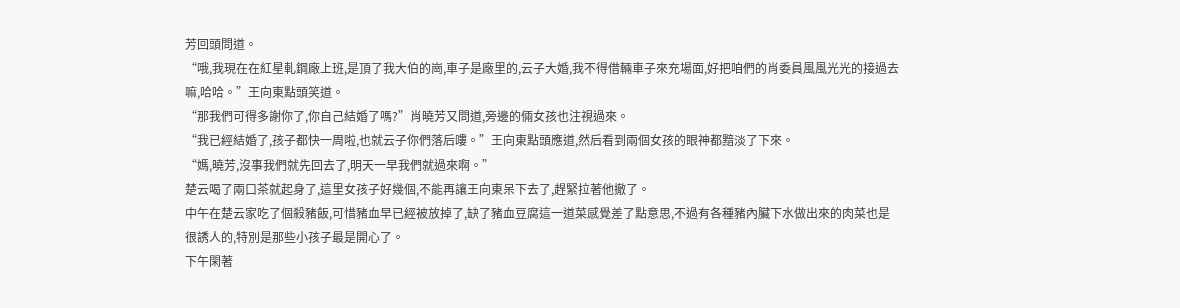芳回頭問道。
“哦,我現在在紅星軋鋼廠上班,是頂了我大伯的崗,車子是廠里的,云子大婚,我不得借輛車子來充場面,好把咱們的肖委員風風光光的接過去嘛,哈哈。”王向東點頭笑道。
“那我們可得多謝你了,你自己結婚了嗎?”肖曉芳又問道,旁邊的倆女孩也注視過來。
“我已經結婚了,孩子都快一周啦,也就云子你們落后嘍。”王向東點頭應道,然后看到兩個女孩的眼神都黯淡了下來。
“媽,曉芳,沒事我們就先回去了,明天一早我們就過來啊。”
楚云喝了兩口茶就起身了,這里女孩子好幾個,不能再讓王向東呆下去了,趕緊拉著他撤了。
中午在楚云家吃了個殺豬飯,可惜豬血早已經被放掉了,缺了豬血豆腐這一道菜感覺差了點意思,不過有各種豬內臟下水做出來的肉菜也是很誘人的,特別是那些小孩子最是開心了。
下午閑著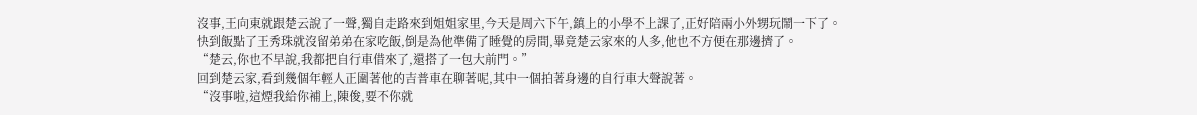沒事,王向東就跟楚云說了一聲,獨自走路來到姐姐家里,今天是周六下午,鎮上的小學不上課了,正好陪兩小外甥玩鬧一下了。
快到飯點了王秀珠就沒留弟弟在家吃飯,倒是為他準備了睡覺的房間,畢竟楚云家來的人多,他也不方便在那邊擠了。
“楚云,你也不早說,我都把自行車借來了,還搭了一包大前門。”
回到楚云家,看到幾個年輕人正圍著他的吉普車在聊著呢,其中一個拍著身邊的自行車大聲說著。
“沒事啦,這煙我給你補上,陳俊,要不你就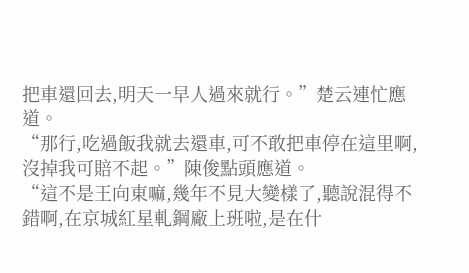把車還回去,明天一早人過來就行。”楚云連忙應道。
“那行,吃過飯我就去還車,可不敢把車停在這里啊,沒掉我可賠不起。”陳俊點頭應道。
“這不是王向東嘛,幾年不見大變樣了,聽說混得不錯啊,在京城紅星軋鋼廠上班啦,是在什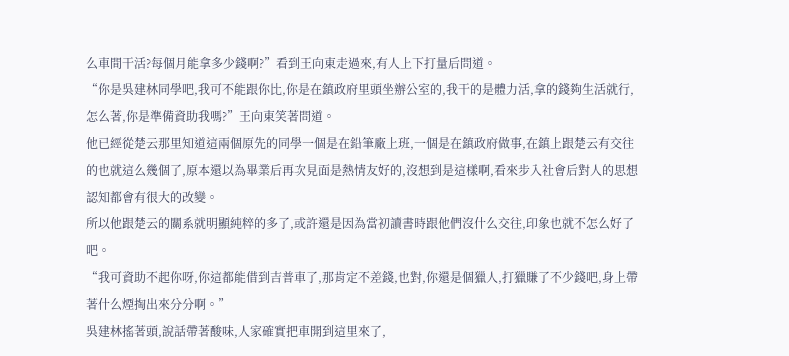么車間干活?每個月能拿多少錢啊?”看到王向東走過來,有人上下打量后問道。
“你是吳建林同學吧,我可不能跟你比,你是在鎮政府里頭坐辦公室的,我干的是體力活,拿的錢夠生活就行,怎么著,你是準備資助我嗎?”王向東笑著問道。
他已經從楚云那里知道這兩個原先的同學一個是在鉛筆廠上班,一個是在鎮政府做事,在鎮上跟楚云有交往的也就這么幾個了,原本還以為畢業后再次見面是熱情友好的,沒想到是這樣啊,看來步入社會后對人的思想認知都會有很大的改變。
所以他跟楚云的關系就明顯純粹的多了,或許還是因為當初讀書時跟他們沒什么交往,印象也就不怎么好了吧。
“我可資助不起你呀,你這都能借到吉普車了,那肯定不差錢,也對,你還是個獵人,打獵賺了不少錢吧,身上帶著什么煙掏出來分分啊。”
吳建林搖著頭,說話帶著酸味,人家確實把車開到這里來了,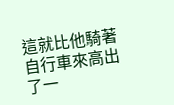這就比他騎著自行車來高出了一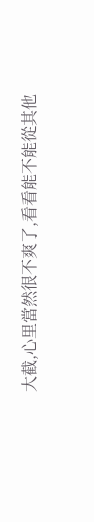大截,心里當然很不爽了,看看能不能從其他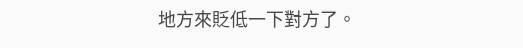地方來貶低一下對方了。